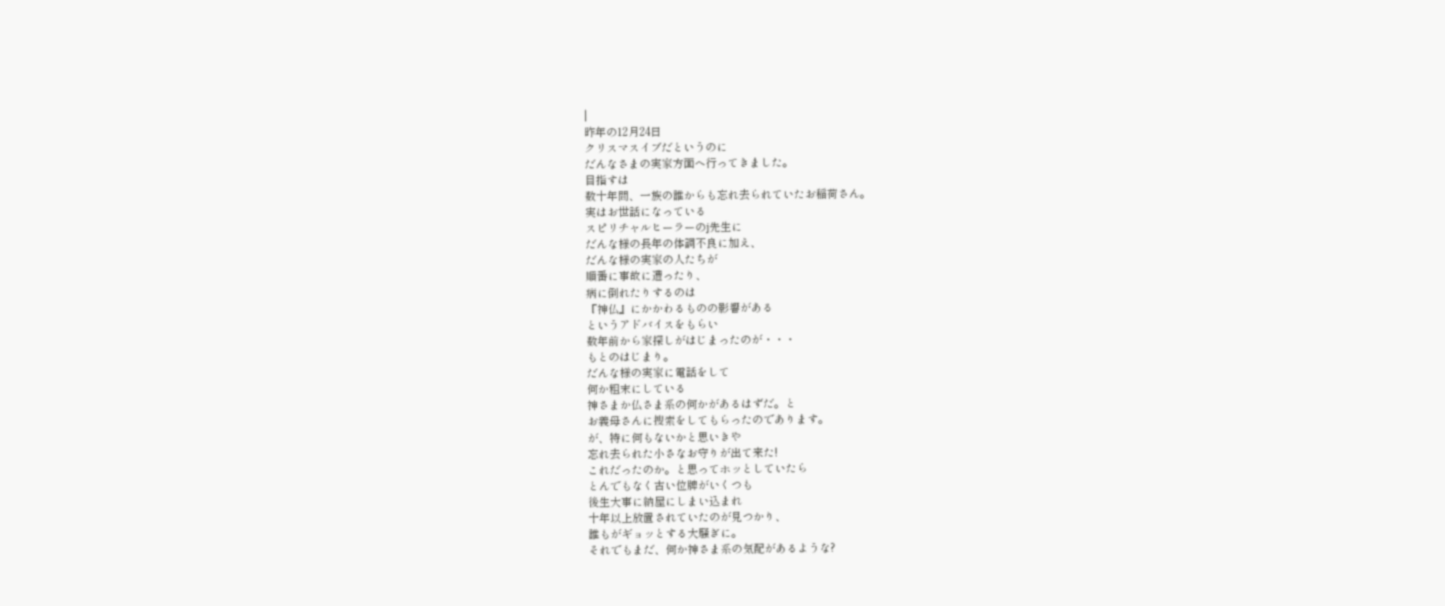|
昨年の12月24日
クリスマスイブだというのに
だんなさまの実家方面へ行ってきました。
目指すは
数十年間、一族の誰からも忘れ去られていたお稲荷さん。
実はお世話になっている
スピリチャルヒーラーのj先生に
だんな様の長年の体調不良に加え、
だんな様の実家の人たちが
順番に事故に遭ったり、
病に倒れたりするのは
『神仏』にかかわるものの影響がある
というアドバイスをもらい
数年前から家探しがはじまったのが・・・
もとのはじまり。
だんな様の実家に電話をして
何か粗末にしている
神さまか仏さま系の何かがあるはずだ。と
お義母さんに捜索をしてもらったのであります。
が、特に何もないかと思いきや
忘れ去られた小さなお守りが出て来た!
これだったのか。と思ってホッとしていたら
とんでもなく古い位牌がいくつも
後生大事に納屋にしまい込まれ
十年以上放置されていたのが見つかり、
誰もがギョッとする大騒ぎに。
それでもまだ、何か神さま系の気配があるような?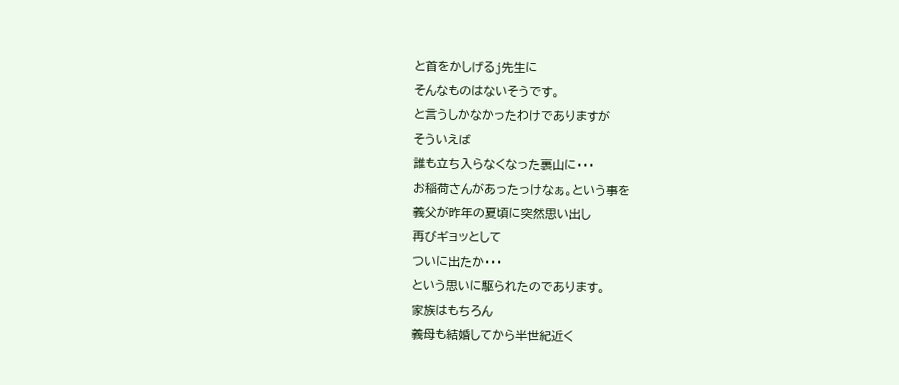と首をかしげるj先生に
そんなものはないそうです。
と言うしかなかったわけでありますが
そういえば
誰も立ち入らなくなった裏山に・・・
お稲荷さんがあったっけなぁ。という事を
義父が昨年の夏頃に突然思い出し
再びギョッとして
ついに出たか・・・
という思いに駆られたのであります。
家族はもちろん
義母も結婚してから半世紀近く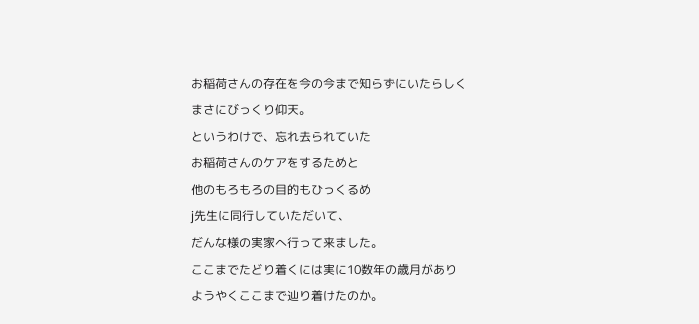お稲荷さんの存在を今の今まで知らずにいたらしく
まさにびっくり仰天。
というわけで、忘れ去られていた
お稲荷さんのケアをするためと
他のもろもろの目的もひっくるめ
j先生に同行していただいて、
だんな様の実家へ行って来ました。
ここまでたどり着くには実に10数年の歳月があり
ようやくここまで辿り着けたのか。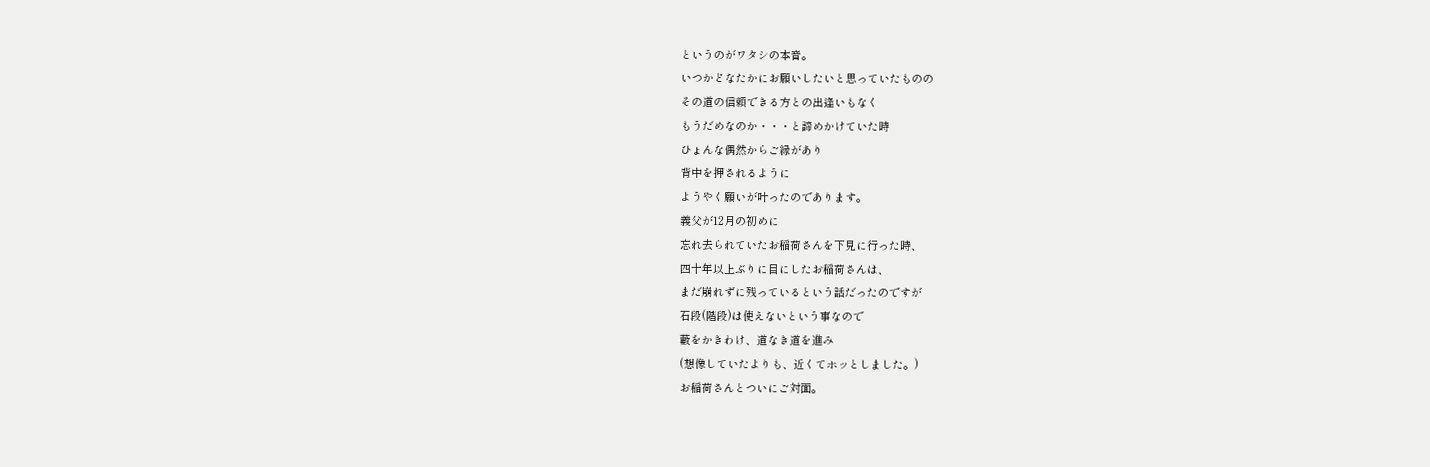というのがワタシの本音。
いつかどなたかにお願いしたいと思っていたものの
その道の信頼できる方との出逢いもなく
もうだめなのか・・・と諦めかけていた時
ひょんな偶然からご縁があり
背中を押されるように
ようやく願いが叶ったのであります。
義父が12月の初めに
忘れ去られていたお稲荷さんを下見に行った時、
四十年以上ぶりに目にしたお稲荷さんは、
まだ崩れずに残っているという話だったのですが
石段(階段)は使えないという事なので
藪をかきわけ、道なき道を進み
(想像していたよりも、近くてホッとしました。)
お稲荷さんとついにご対面。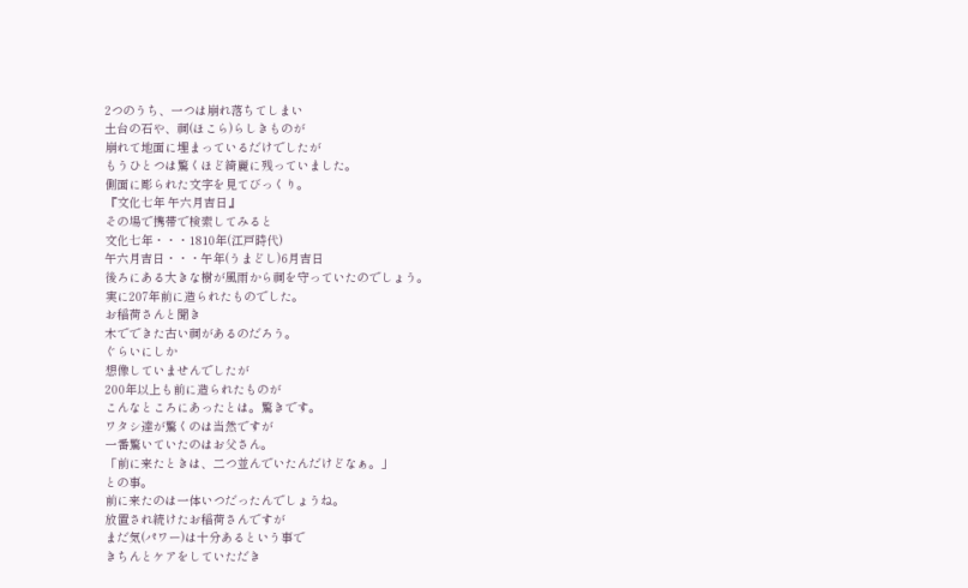2つのうち、一つは崩れ落ちてしまい
土台の石や、祠(ほこら)らしきものが
崩れて地面に埋まっているだけでしたが
もうひとつは驚くほど綺麗に残っていました。
側面に彫られた文字を見てびっくり。
『文化七年 午六月吉日』
その場で携帯で検索してみると
文化七年・・・1810年(江戸時代)
午六月吉日・・・午年(うまどし)6月吉日
後ろにある大きな樹が風雨から祠を守っていたのでしょう。
実に207年前に造られたものでした。
お稲荷さんと聞き
木でできた古い祠があるのだろう。
ぐらいにしか
想像していませんでしたが
200年以上も前に造られたものが
こんなところにあったとは。驚きです。
ワタシ達が驚くのは当然ですが
一番驚いていたのはお父さん。
「前に来たときは、二つ並んでいたんだけどなぁ。」
との事。
前に来たのは一体いつだったんでしょうね。
放置され続けたお稲荷さんですが
まだ気(パワー)は十分あるという事で
きちんとケアをしていただき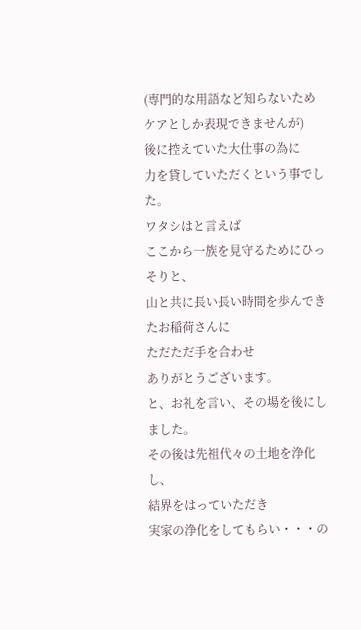(専門的な用語など知らないため
ケアとしか表現できませんが)
後に控えていた大仕事の為に
力を貸していただくという事でした。
ワタシはと言えば
ここから一族を見守るためにひっそりと、
山と共に長い長い時間を歩んできたお稲荷さんに
ただただ手を合わせ
ありがとうございます。
と、お礼を言い、その場を後にしました。
その後は先祖代々の土地を浄化し、
結界をはっていただき
実家の浄化をしてもらい・・・の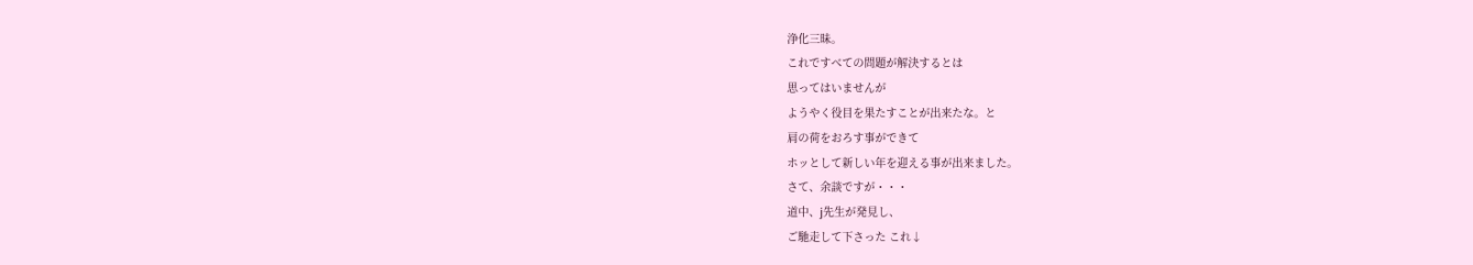浄化三昧。
これですべての問題が解決するとは
思ってはいませんが
ようやく役目を果たすことが出来たな。と
肩の荷をおろす事ができて
ホッとして新しい年を迎える事が出来ました。
さて、余談ですが・・・
道中、j先生が発見し、
ご馳走して下さった これ↓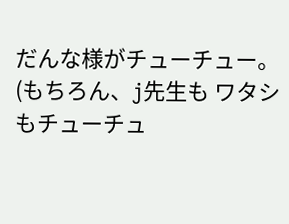だんな様がチューチュー。
(もちろん、j先生も ワタシもチューチュ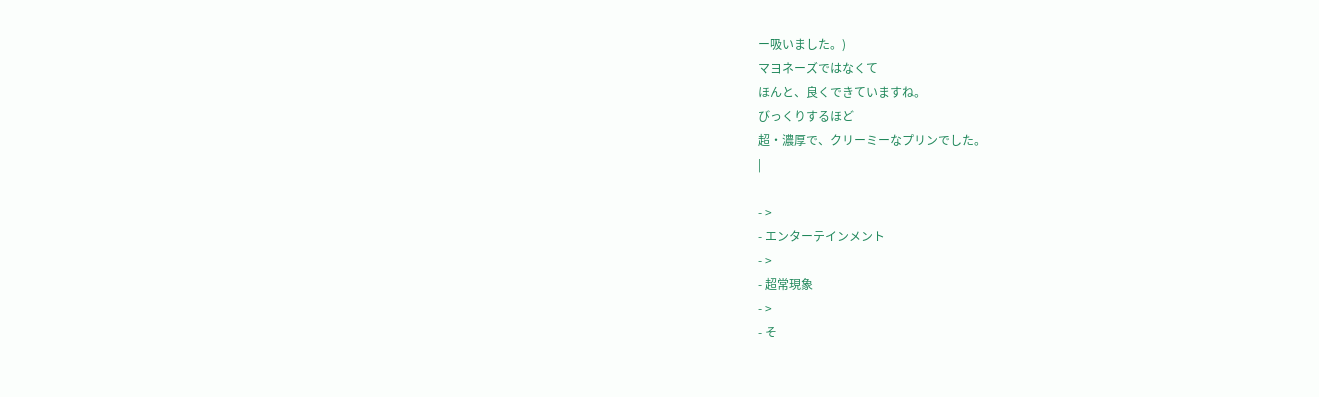ー吸いました。)
マヨネーズではなくて
ほんと、良くできていますね。
びっくりするほど
超・濃厚で、クリーミーなプリンでした。
|

- >
- エンターテインメント
- >
- 超常現象
- >
- そ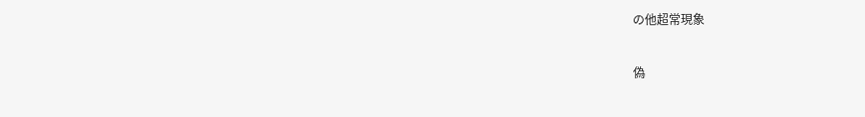の他超常現象

偽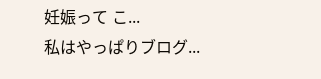妊娠って こ...
私はやっぱりブログ...